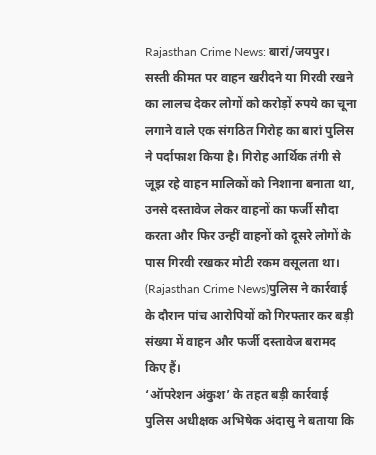Rajasthan Crime News: बारां/जयपुर। सस्ती कीमत पर वाहन खरीदने या गिरवी रखने का लालच देकर लोगों को करोड़ों रुपये का चूना लगाने वाले एक संगठित गिरोह का बारां पुलिस ने पर्दाफाश किया है। गिरोह आर्थिक तंगी से जूझ रहे वाहन मालिकों को निशाना बनाता था, उनसे दस्तावेज लेकर वाहनों का फर्जी सौदा करता और फिर उन्हीं वाहनों को दूसरे लोगों के पास गिरवी रखकर मोटी रकम वसूलता था। (Rajasthan Crime News)पुलिस ने कार्रवाई के दौरान पांच आरोपियों को गिरफ्तार कर बड़ी संख्या में वाहन और फर्जी दस्तावेज बरामद किए हैं।
‘ऑपरेशन अंकुश’ के तहत बड़ी कार्रवाई
पुलिस अधीक्षक अभिषेक अंदासु ने बताया कि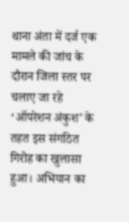थाना अंता में दर्ज एक मामले की जांच के दौरान जिला स्तर पर चलाए जा रहे ‘ऑपरेशन अंकुश’ के तहत इस संगठित गिरोह का खुलासा हुआ। अभियान का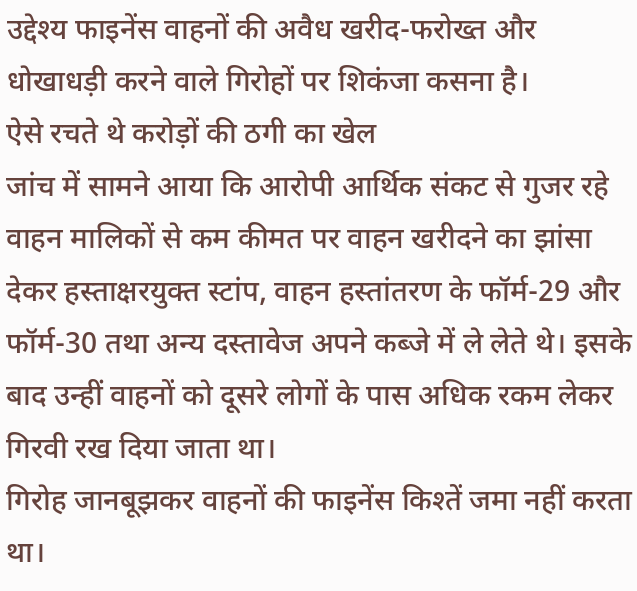उद्देश्य फाइनेंस वाहनों की अवैध खरीद-फरोख्त और धोखाधड़ी करने वाले गिरोहों पर शिकंजा कसना है।
ऐसे रचते थे करोड़ों की ठगी का खेल
जांच में सामने आया कि आरोपी आर्थिक संकट से गुजर रहे वाहन मालिकों से कम कीमत पर वाहन खरीदने का झांसा देकर हस्ताक्षरयुक्त स्टांप, वाहन हस्तांतरण के फॉर्म-29 और फॉर्म-30 तथा अन्य दस्तावेज अपने कब्जे में ले लेते थे। इसके बाद उन्हीं वाहनों को दूसरे लोगों के पास अधिक रकम लेकर गिरवी रख दिया जाता था।
गिरोह जानबूझकर वाहनों की फाइनेंस किश्तें जमा नहीं करता था।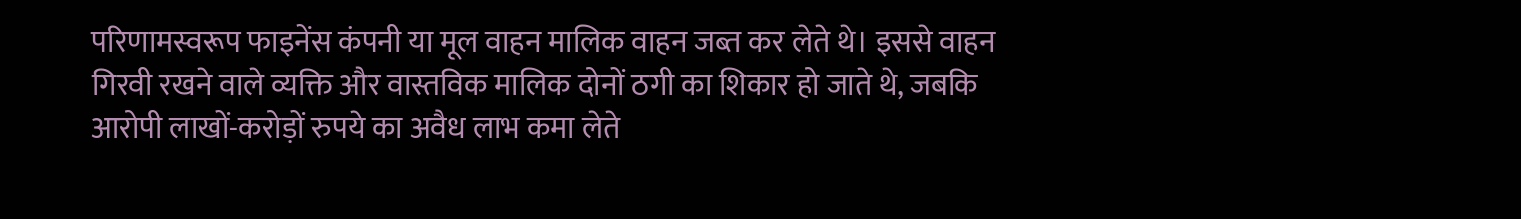परिणामस्वरूप फाइनेंस कंपनी या मूल वाहन मालिक वाहन जब्त कर लेते थे। इससे वाहन गिरवी रखने वाले व्यक्ति और वास्तविक मालिक दोनों ठगी का शिकार हो जाते थे, जबकि आरोपी लाखों-करोड़ों रुपये का अवैध लाभ कमा लेते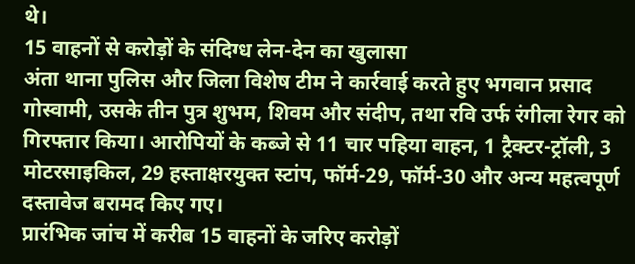थे।
15 वाहनों से करोड़ों के संदिग्ध लेन-देन का खुलासा
अंता थाना पुलिस और जिला विशेष टीम ने कार्रवाई करते हुए भगवान प्रसाद गोस्वामी, उसके तीन पुत्र शुभम, शिवम और संदीप, तथा रवि उर्फ रंगीला रेगर को गिरफ्तार किया। आरोपियों के कब्जे से 11 चार पहिया वाहन, 1 ट्रैक्टर-ट्रॉली, 3 मोटरसाइकिल, 29 हस्ताक्षरयुक्त स्टांप, फॉर्म-29, फॉर्म-30 और अन्य महत्वपूर्ण दस्तावेज बरामद किए गए।
प्रारंभिक जांच में करीब 15 वाहनों के जरिए करोड़ों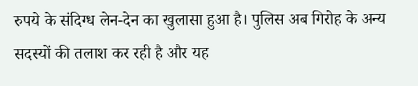रुपये के संदिग्ध लेन-देन का खुलासा हुआ है। पुलिस अब गिरोह के अन्य सदस्यों की तलाश कर रही है और यह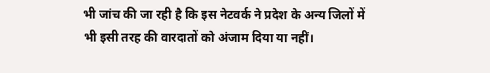भी जांच की जा रही है कि इस नेटवर्क ने प्रदेश के अन्य जिलों में भी इसी तरह की वारदातों को अंजाम दिया या नहीं।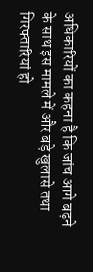अधिकारियों का कहना है कि जांच आगे बढ़ने के साथ इस मामले में और बड़े खुलासे तथा गिरफ्तारियां हो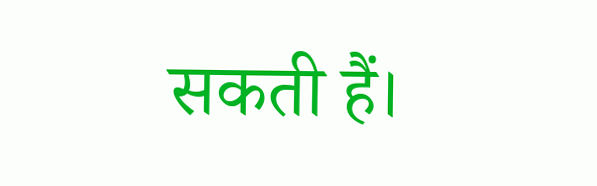सकती हैं।